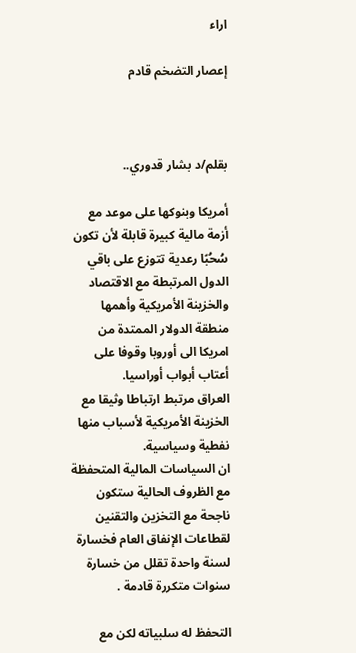اراء

إعصار التضخم قادم



بقلم/د بشار قدوري..

أمريكا وبنوكها على موعد مع أزمة مالية كبيرة قابلة لأن تكون سُحُبًا رعدية تتوزع على باقي الدول المرتبطة مع الاقتصاد والخزينة الأمريكية وأهمها منطقة الدولار الممتدة من امريكا الى أوروبا وقوفا على أعتاب أبواب أوراسيا.
العراق مرتبط ارتباطا وثيقا مع الخزينة الأمريكية لأسباب منها نفطية وسياسية.
ان السياسات المالية المتحفظة مع الظروف الحالية ستكون ناجحة مع التخزين والتقنين لقطاعات الإنفاق العام فخسارة لسنة واحدة تقلل من خسارة سنوات متكررة قادمة .

التحفظ له سلبياته لكن مع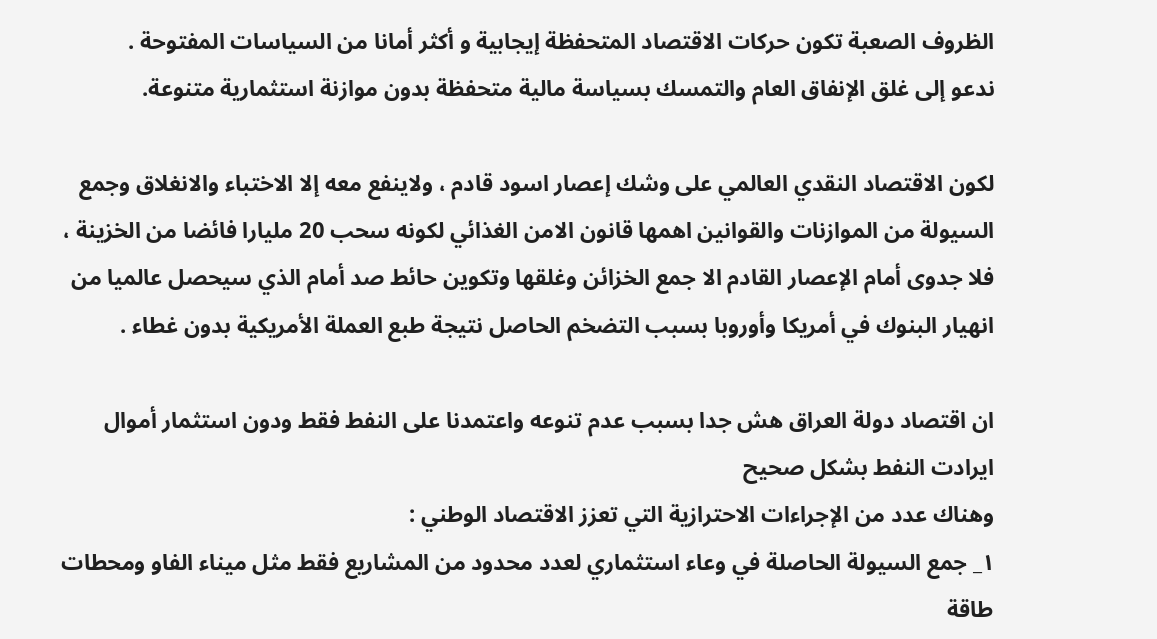الظروف الصعبة تكون حركات الاقتصاد المتحفظة إيجابية و أكثر أمانا من السياسات المفتوحة .
ندعو إلى غلق الإنفاق العام والتمسك بسياسة مالية متحفظة بدون موازنة استثمارية متنوعة.

لكون الاقتصاد النقدي العالمي على وشك إعصار اسود قادم ، ولاينفع معه إلا الاختباء والانغلاق وجمع السيولة من الموازنات والقوانين اهمها قانون الامن الغذائي لكونه سحب 20 مليارا فائضا من الخزينة ، فلا جدوى أمام الإعصار القادم الا جمع الخزائن وغلقها وتكوين حائط صد أمام الذي سيحصل عالميا من انهيار البنوك في أمريكا وأوروبا بسبب التضخم الحاصل نتيجة طبع العملة الأمريكية بدون غطاء .

ان اقتصاد دولة العراق هش جدا بسبب عدم تنوعه واعتمدنا على النفط فقط ودون استثمار أموال ايرادت النفط بشكل صحيح
وهناك عدد من الإجراءات الاحترازية التي تعزز الاقتصاد الوطني :
١_ جمع السيولة الحاصلة في وعاء استثماري لعدد محدود من المشاريع فقط مثل ميناء الفاو ومحطات طاقة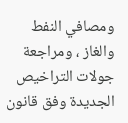ومصافي النفط والغاز ، ومراجعة جولات التراخيص الجديدة وفق قانون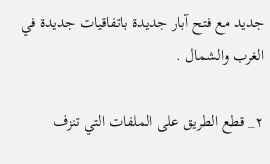جديد مع فتح آبار جديدة باتفاقيات جديدة في الغرب والشمال .

٢_ قطع الطريق على الملفات التي تنزف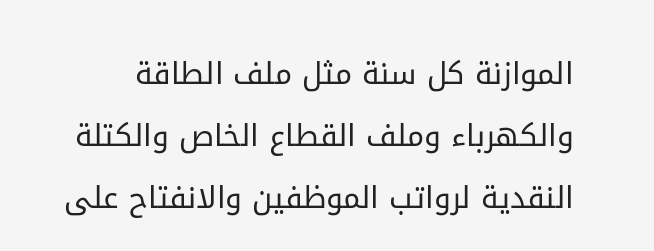الموازنة كل سنة مثل ملف الطاقة والكهرباء وملف القطاع الخاص والكتلة النقدية لرواتب الموظفين والانفتاح على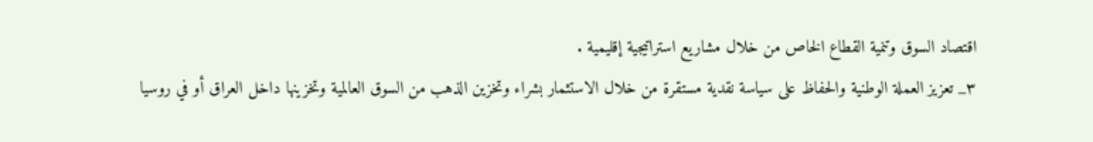اقتصاد السوق وتنمية القطاع الخاص من خلال مشاريع استراتيجية إقليمية .
٣_ تعزيز العملة الوطنية والحفاظ على سياسة نقدية مستقرة من خلال الاستثمار بشراء وتخزين الذهب من السوق العالمية وتخزينها داخل العراق أو في روسيا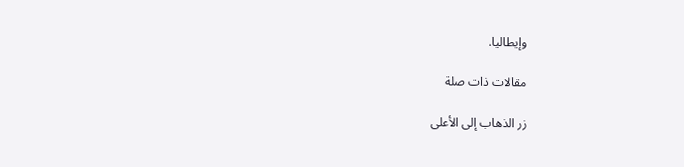وإيطاليا.

مقالات ذات صلة

زر الذهاب إلى الأعلى